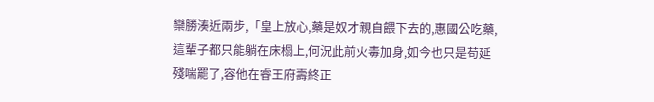欒勝湊近兩步,「皇上放心,藥是奴才親自餵下去的,惠國公吃藥,這輩子都只能躺在床榻上,何況此前火毒加身,如今也只是苟延殘喘罷了,容他在睿王府壽終正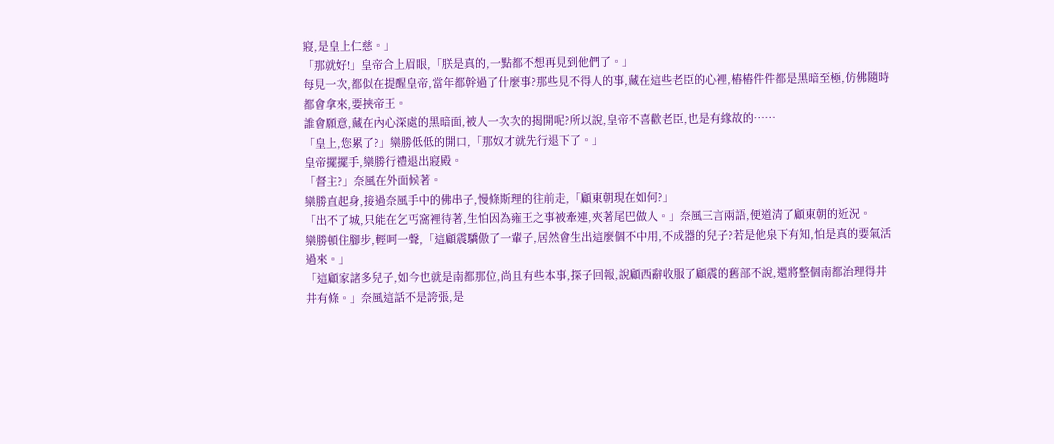寢,是皇上仁慈。」
「那就好!」皇帝合上眉眼,「朕是真的,一點都不想再見到他們了。」
每見一次,都似在提醒皇帝,當年都幹過了什麼事?那些見不得人的事,藏在這些老臣的心裡,樁樁件件都是黑暗至極,仿佛隨時都會拿來,要挾帝王。
誰會願意,藏在內心深處的黑暗面,被人一次次的揭開呢?所以說,皇帝不喜歡老臣,也是有緣故的……
「皇上,您累了?」欒勝低低的開口,「那奴才就先行退下了。」
皇帝擺擺手,欒勝行禮退出寢殿。
「督主?」奈風在外面候著。
欒勝直起身,接過奈風手中的佛串子,慢條斯理的往前走,「顧東朝現在如何?」
「出不了城,只能在乞丐窩裡待著,生怕因為雍王之事被牽連,夾著尾巴做人。」奈風三言兩語,便道清了顧東朝的近況。
欒勝頓住腳步,輕呵一聲,「這顧震驕傲了一輩子,居然會生出這麼個不中用,不成器的兒子?若是他泉下有知,怕是真的要氣活過來。」
「這顧家諸多兒子,如今也就是南都那位,尚且有些本事,探子回報,說顧西辭收服了顧震的舊部不說,還將整個南都治理得井井有條。」奈風這話不是誇張,是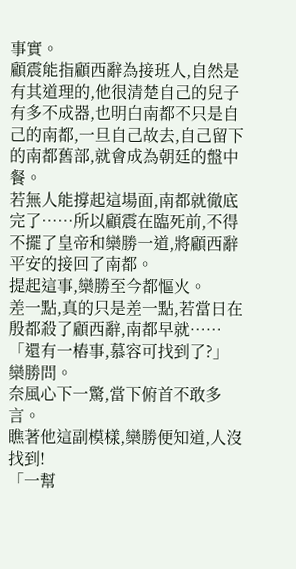事實。
顧震能指顧西辭為接班人,自然是有其道理的,他很清楚自己的兒子有多不成器,也明白南都不只是自己的南都,一旦自己故去,自己留下的南都舊部,就會成為朝廷的盤中餐。
若無人能撐起這場面,南都就徹底完了……所以顧震在臨死前,不得不擺了皇帝和欒勝一道,將顧西辭平安的接回了南都。
提起這事,欒勝至今都慪火。
差一點,真的只是差一點,若當日在殷都殺了顧西辭,南都早就……
「還有一樁事,慕容可找到了?」欒勝問。
奈風心下一驚,當下俯首不敢多言。
瞧著他這副模樣,欒勝便知道,人沒找到!
「一幫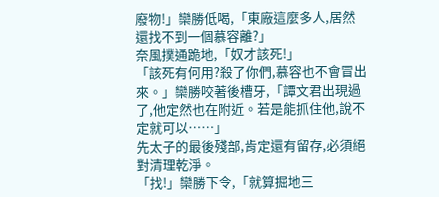廢物!」欒勝低喝,「東廠這麼多人,居然還找不到一個慕容離?」
奈風撲通跪地,「奴才該死!」
「該死有何用?殺了你們,慕容也不會冒出來。」欒勝咬著後槽牙,「譚文君出現過了,他定然也在附近。若是能抓住他,說不定就可以……」
先太子的最後殘部,肯定還有留存,必須絕對清理乾淨。
「找!」欒勝下令,「就算掘地三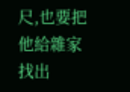尺,也要把他給雜家找出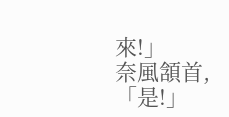來!」
奈風頷首,「是!」